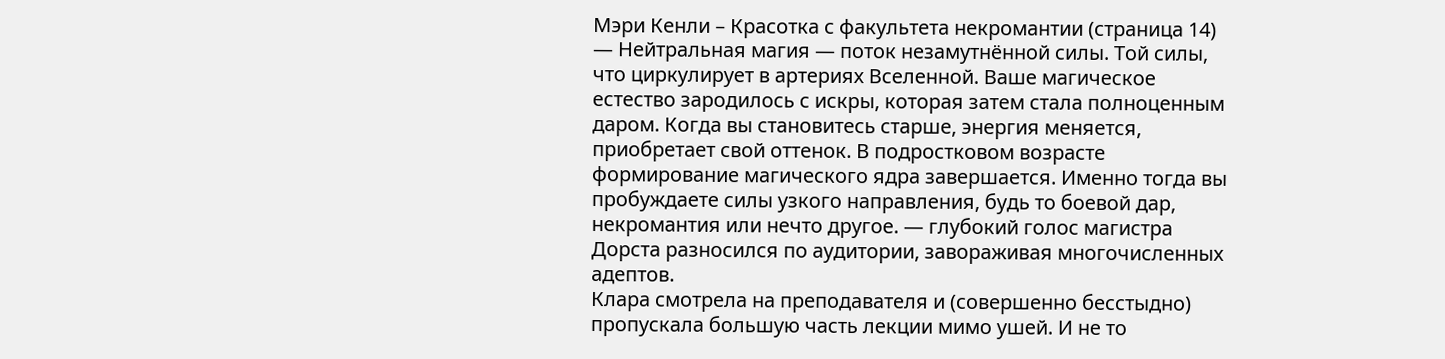Мэри Кенли – Красотка с факультета некромантии (страница 14)
— Нейтральная магия — поток незамутнённой силы. Той силы, что циркулирует в артериях Вселенной. Ваше магическое естество зародилось с искры, которая затем стала полноценным даром. Когда вы становитесь старше, энергия меняется, приобретает свой оттенок. В подростковом возрасте формирование магического ядра завершается. Именно тогда вы пробуждаете силы узкого направления, будь то боевой дар, некромантия или нечто другое. — глубокий голос магистра Дорста разносился по аудитории, завораживая многочисленных адептов.
Клара смотрела на преподавателя и (совершенно бесстыдно) пропускала большую часть лекции мимо ушей. И не то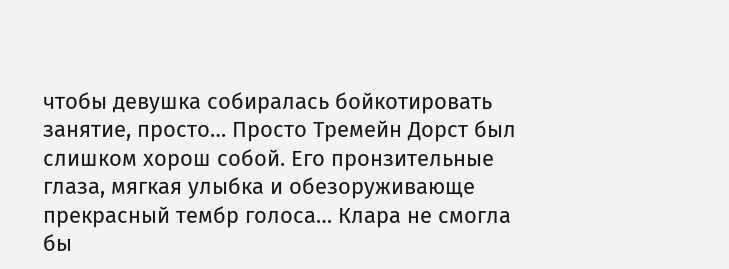чтобы девушка собиралась бойкотировать занятие, просто… Просто Тремейн Дорст был слишком хорош собой. Его пронзительные глаза, мягкая улыбка и обезоруживающе прекрасный тембр голоса… Клара не смогла бы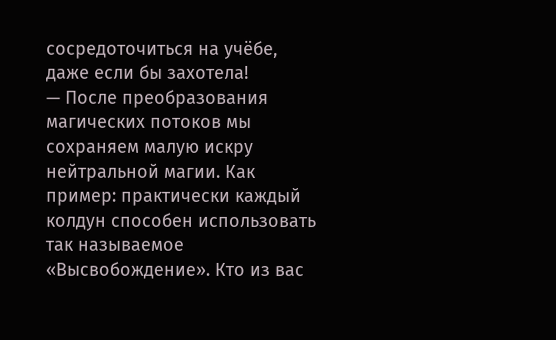сосредоточиться на учёбе, даже если бы захотела!
— После преобразования магических потоков мы сохраняем малую искру нейтральной магии. Как пример: практически каждый колдун способен использовать так называемое «Высвобождение». Кто из вас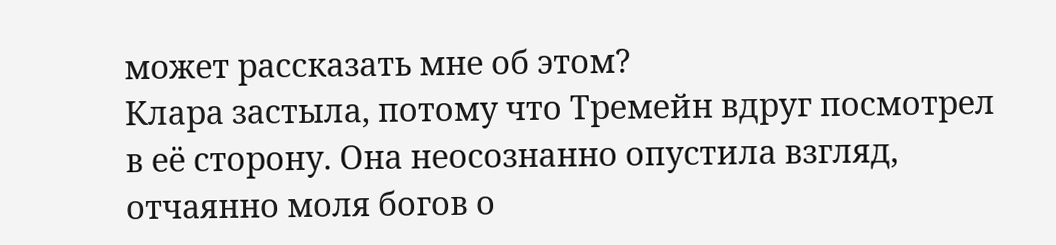может рассказать мне об этом?
Клара застыла, потому что Тремейн вдруг посмотрел в её сторону. Она неосознанно опустила взгляд, отчаянно моля богов о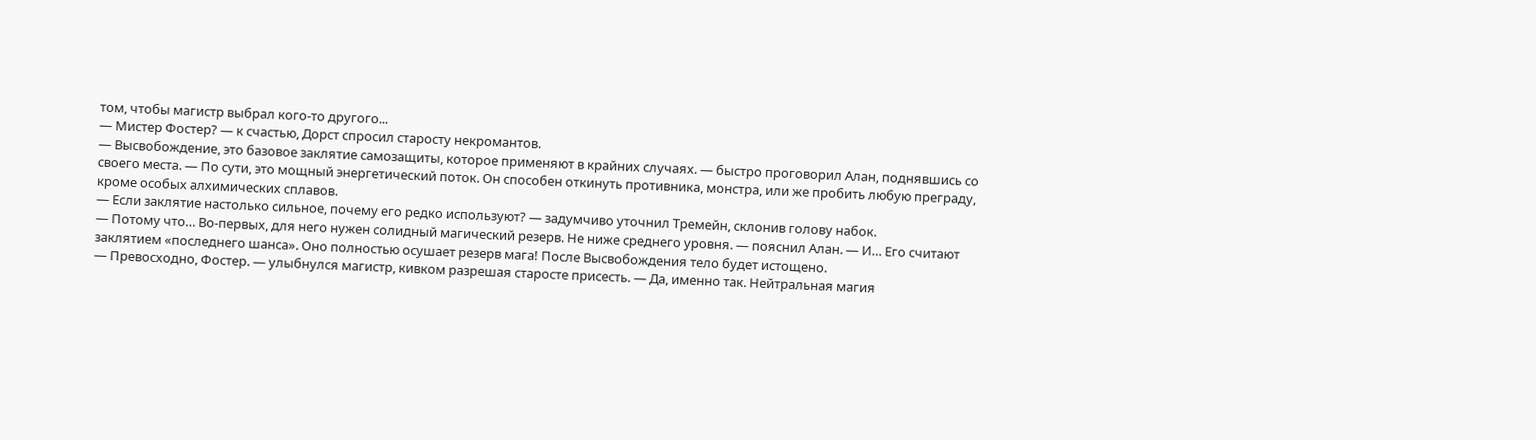том, чтобы магистр выбрал кого-то другого...
— Мистер Фостер? — к счастью, Дорст спросил старосту некромантов.
— Высвобождение, это базовое заклятие самозащиты, которое применяют в крайних случаях. — быстро проговорил Алан, поднявшись со своего места. — По сути, это мощный энергетический поток. Он способен откинуть противника, монстра, или же пробить любую преграду, кроме особых алхимических сплавов.
— Если заклятие настолько сильное, почему его редко используют? — задумчиво уточнил Тремейн, склонив голову набок.
— Потому что… Во-первых, для него нужен солидный магический резерв. Не ниже среднего уровня. — пояснил Алан. — И… Его считают заклятием «последнего шанса». Оно полностью осушает резерв мага! После Высвобождения тело будет истощено.
— Превосходно, Фостер. — улыбнулся магистр, кивком разрешая старосте присесть. — Да, именно так. Нейтральная магия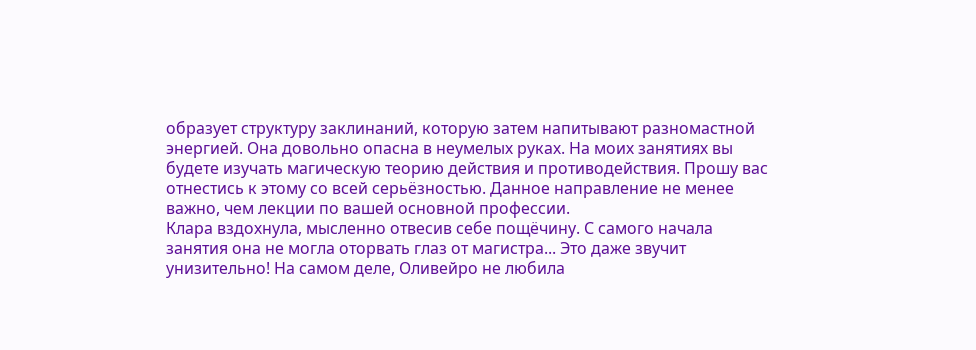образует структуру заклинаний, которую затем напитывают разномастной энергией. Она довольно опасна в неумелых руках. На моих занятиях вы будете изучать магическую теорию действия и противодействия. Прошу вас отнестись к этому со всей серьёзностью. Данное направление не менее важно, чем лекции по вашей основной профессии.
Клара вздохнула, мысленно отвесив себе пощёчину. С самого начала занятия она не могла оторвать глаз от магистра... Это даже звучит унизительно! На самом деле, Оливейро не любила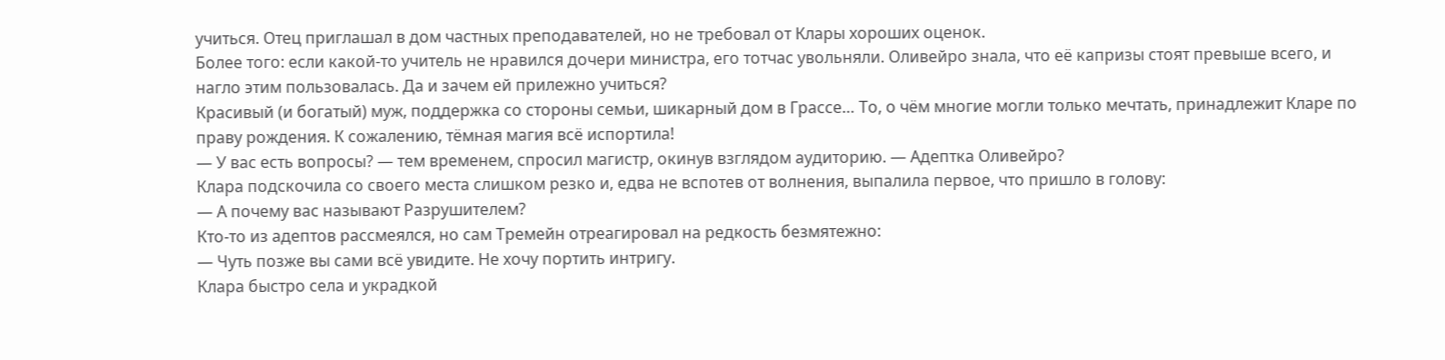учиться. Отец приглашал в дом частных преподавателей, но не требовал от Клары хороших оценок.
Более того: если какой-то учитель не нравился дочери министра, его тотчас увольняли. Оливейро знала, что её капризы стоят превыше всего, и нагло этим пользовалась. Да и зачем ей прилежно учиться?
Красивый (и богатый) муж, поддержка со стороны семьи, шикарный дом в Грассе… То, о чём многие могли только мечтать, принадлежит Кларе по праву рождения. К сожалению, тёмная магия всё испортила!
— У вас есть вопросы? — тем временем, спросил магистр, окинув взглядом аудиторию. — Адептка Оливейро?
Клара подскочила со своего места слишком резко и, едва не вспотев от волнения, выпалила первое, что пришло в голову:
— А почему вас называют Разрушителем?
Кто-то из адептов рассмеялся, но сам Тремейн отреагировал на редкость безмятежно:
— Чуть позже вы сами всё увидите. Не хочу портить интригу.
Клара быстро села и украдкой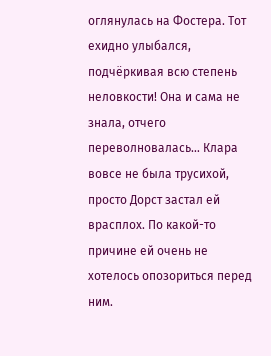оглянулась на Фостера. Тот ехидно улыбался, подчёркивая всю степень неловкости! Она и сама не знала, отчего переволновалась… Клара вовсе не была трусихой, просто Дорст застал ей врасплох. По какой-то причине ей очень не хотелось опозориться перед ним.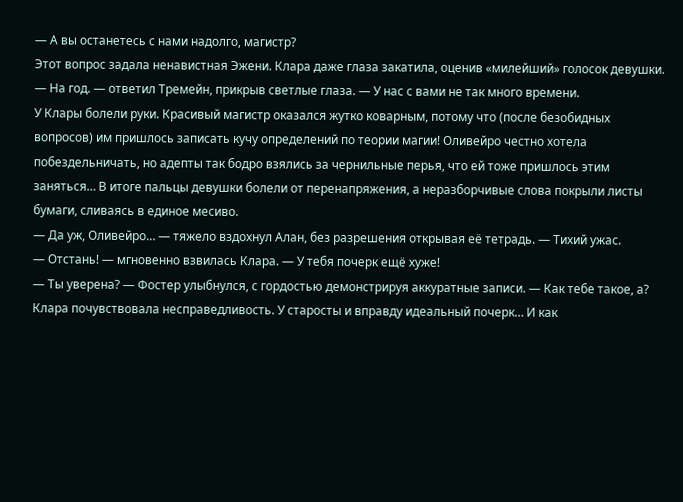— А вы останетесь с нами надолго, магистр?
Этот вопрос задала ненавистная Эжени. Клара даже глаза закатила, оценив «милейший» голосок девушки.
— На год. — ответил Тремейн, прикрыв светлые глаза. — У нас с вами не так много времени.
У Клары болели руки. Красивый магистр оказался жутко коварным, потому что (после безобидных вопросов) им пришлось записать кучу определений по теории магии! Оливейро честно хотела побездельничать, но адепты так бодро взялись за чернильные перья, что ей тоже пришлось этим заняться… В итоге пальцы девушки болели от перенапряжения, а неразборчивые слова покрыли листы бумаги, сливаясь в единое месиво.
— Да уж, Оливейро… — тяжело вздохнул Алан, без разрешения открывая её тетрадь. — Тихий ужас.
— Отстань! — мгновенно взвилась Клара. — У тебя почерк ещё хуже!
— Ты уверена? — Фостер улыбнулся, с гордостью демонстрируя аккуратные записи. — Как тебе такое, а?
Клара почувствовала несправедливость. У старосты и вправду идеальный почерк… И как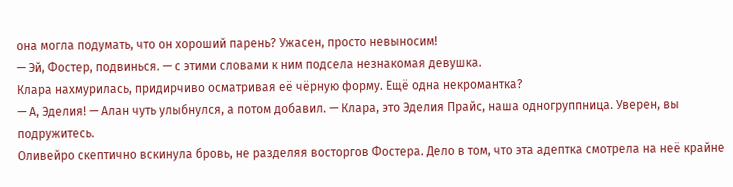она могла подумать, что он хороший парень? Ужасен, просто невыносим!
— Эй, Фостер, подвинься. — с этими словами к ним подсела незнакомая девушка.
Клара нахмурилась, придирчиво осматривая её чёрную форму. Ещё одна некромантка?
— А, Эделия! — Алан чуть улыбнулся, а потом добавил. — Клара, это Эделия Прайс, наша одногруппница. Уверен, вы подружитесь.
Оливейро скептично вскинула бровь, не разделяя восторгов Фостера. Дело в том, что эта адептка смотрела на неё крайне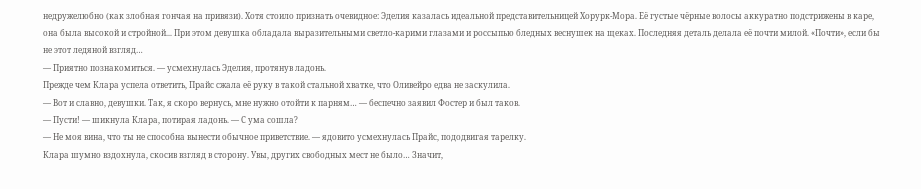недружелюбно (как злобная гончая на привязи). Хотя стоило признать очевидное: Эделия казалась идеальной представительницей Хорурк-Мора. Её густые чёрные волосы аккуратно подстрижены в каре, она была высокой и стройной... При этом девушка обладала выразительными светло-карими глазами и россыпью бледных веснушек на щеках. Последняя деталь делала её почти милой. «Почти», если бы не этот ледяной взгляд…
— Приятно познакомиться. — усмехнулась Эделия, протянув ладонь.
Прежде чем Клара успела ответить, Прайс сжала её руку в такой стальной хватке, что Оливейро едва не заскулила.
— Вот и славно, девушки. Так, я скоро вернусь, мне нужно отойти к парням… — беспечно заявил Фостер и был таков.
— Пусти! — шикнула Клара, потирая ладонь. — С ума сошла?
— Не моя вина, что ты не способна вынести обычное приветствие. — ядовито усмехнулась Прайс, пододвигая тарелку.
Клара шумно вздохнула, скосив взгляд в сторону. Увы, других свободных мест не было… Значит,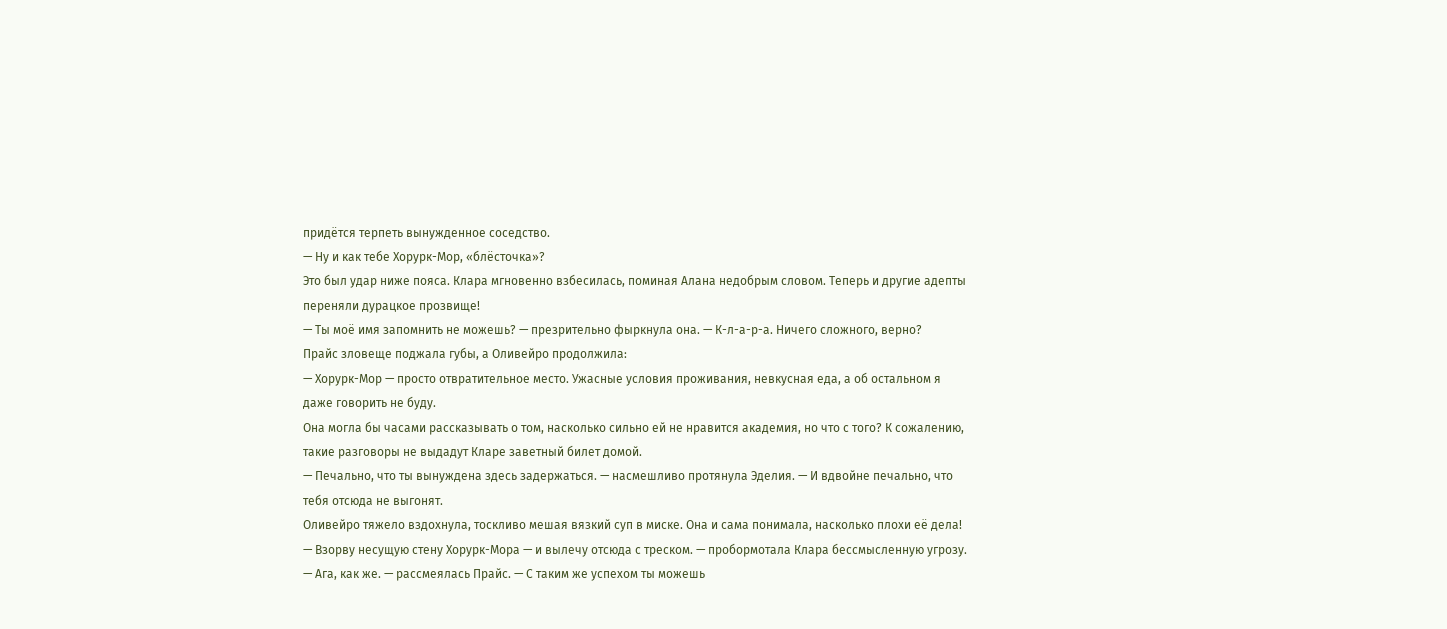придётся терпеть вынужденное соседство.
— Ну и как тебе Хорурк-Мор, «блёсточка»?
Это был удар ниже пояса. Клара мгновенно взбесилась, поминая Алана недобрым словом. Теперь и другие адепты переняли дурацкое прозвище!
— Ты моё имя запомнить не можешь? — презрительно фыркнула она. — К-л-а-р-а. Ничего сложного, верно?
Прайс зловеще поджала губы, а Оливейро продолжила:
— Хорурк-Мор — просто отвратительное место. Ужасные условия проживания, невкусная еда, а об остальном я даже говорить не буду.
Она могла бы часами рассказывать о том, насколько сильно ей не нравится академия, но что с того? К сожалению, такие разговоры не выдадут Кларе заветный билет домой.
— Печально, что ты вынуждена здесь задержаться. — насмешливо протянула Эделия. — И вдвойне печально, что тебя отсюда не выгонят.
Оливейро тяжело вздохнула, тоскливо мешая вязкий суп в миске. Она и сама понимала, насколько плохи её дела!
— Взорву несущую стену Хорурк-Мора — и вылечу отсюда с треском. — пробормотала Клара бессмысленную угрозу.
— Ага, как же. — рассмеялась Прайс. — С таким же успехом ты можешь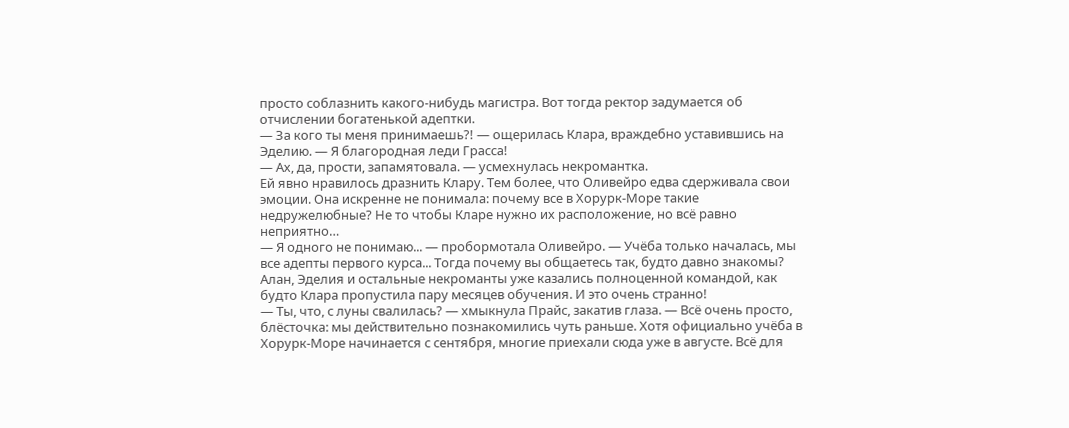просто соблазнить какого-нибудь магистра. Вот тогда ректор задумается об отчислении богатенькой адептки.
— За кого ты меня принимаешь?! — ощерилась Клара, враждебно уставившись на Эделию. — Я благородная леди Грасса!
— Ах, да, прости, запамятовала. — усмехнулась некромантка.
Ей явно нравилось дразнить Клару. Тем более, что Оливейро едва сдерживала свои эмоции. Она искренне не понимала: почему все в Хорурк-Море такие недружелюбные? Не то чтобы Кларе нужно их расположение, но всё равно неприятно…
— Я одного не понимаю... — пробормотала Оливейро. — Учёба только началась, мы все адепты первого курса... Тогда почему вы общаетесь так, будто давно знакомы?
Алан, Эделия и остальные некроманты уже казались полноценной командой, как будто Клара пропустила пару месяцев обучения. И это очень странно!
— Ты, что, с луны свалилась? — хмыкнула Прайс, закатив глаза. — Всё очень просто, блёсточка: мы действительно познакомились чуть раньше. Хотя официально учёба в Хорурк-Море начинается с сентября, многие приехали сюда уже в августе. Всё для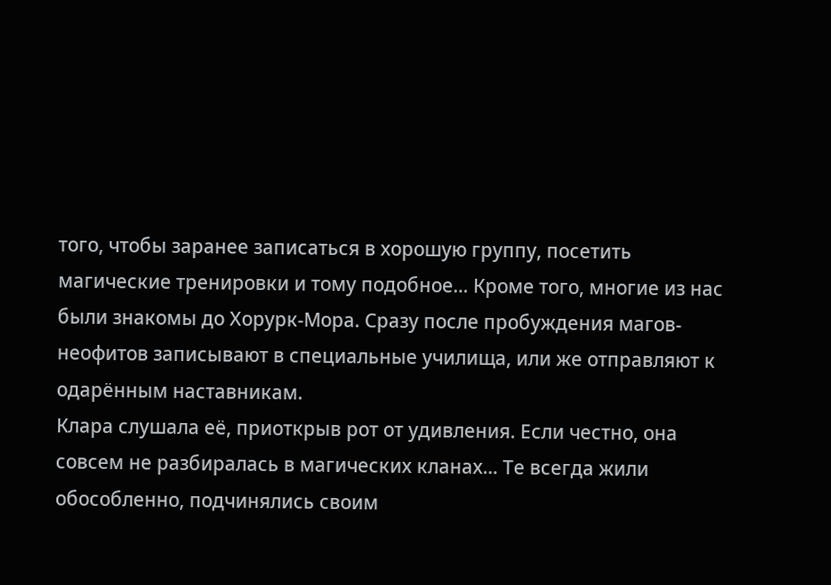того, чтобы заранее записаться в хорошую группу, посетить магические тренировки и тому подобное... Кроме того, многие из нас были знакомы до Хорурк-Мора. Сразу после пробуждения магов-неофитов записывают в специальные училища, или же отправляют к одарённым наставникам.
Клара слушала её, приоткрыв рот от удивления. Если честно, она совсем не разбиралась в магических кланах... Те всегда жили обособленно, подчинялись своим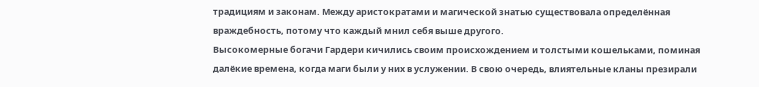традициям и законам. Между аристократами и магической знатью существовала определённая враждебность, потому что каждый мнил себя выше другого.
Высокомерные богачи Гардери кичились своим происхождением и толстыми кошельками, поминая далёкие времена, когда маги были у них в услужении. В свою очередь, влиятельные кланы презирали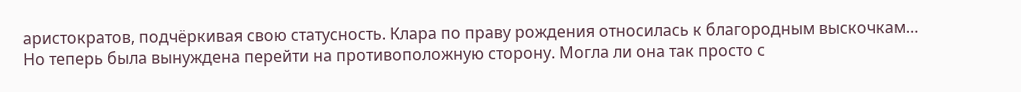аристократов, подчёркивая свою статусность. Клара по праву рождения относилась к благородным выскочкам… Но теперь была вынуждена перейти на противоположную сторону. Могла ли она так просто с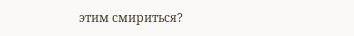этим смириться?